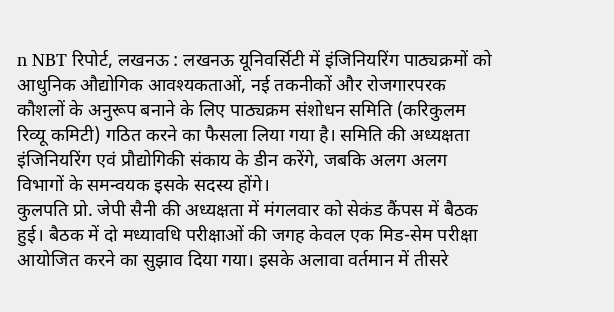n NBT रिपोर्ट, लखनऊ : लखनऊ यूनिवर्सिटी में इंजिनियरिंग पाठ्यक्रमों को आधुनिक औद्योगिक आवश्यकताओं, नई तकनीकों और रोजगारपरक कौशलों के अनुरूप बनाने के लिए पाठ्यक्रम संशोधन समिति (करिकुलम रिव्यू कमिटी) गठित करने का फैसला लिया गया है। समिति की अध्यक्षता इंजिनियरिंग एवं प्रौद्योगिकी संकाय के डीन करेंगे, जबकि अलग अलग विभागों के समन्वयक इसके सदस्य होंगे।
कुलपति प्रो. जेपी सैनी की अध्यक्षता में मंगलवार को सेकंड कैंपस में बैठक हुई। बैठक में दो मध्यावधि परीक्षाओं की जगह केवल एक मिड-सेम परीक्षा आयोजित करने का सुझाव दिया गया। इसके अलावा वर्तमान में तीसरे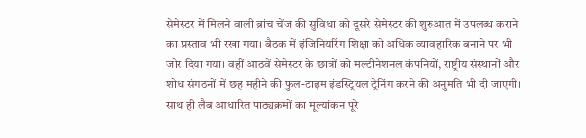सेमेस्टर में मिलने वाली ब्रांच चेंज की सुविधा को दूसरे सेमेस्टर की शुरुआत में उपलब्ध कराने का प्रस्ताव भी रखा गया। बैठक में इंजिनियरिंग शिक्षा को अधिक व्यावहारिक बनाने पर भी जोर दिया गया। वहीं आठवें सेमेस्टर के छात्रों को मल्टीनेशनल कंपनियों, राष्ट्रीय संस्थानों और शोध संगठनों में छह महीने की फुल-टाइम इंडस्ट्रियल ट्रेनिंग करने की अनुमति भी दी जाएगी। साथ ही लैब आधारित पाठ्यक्रमों का मूल्यांकन पूरे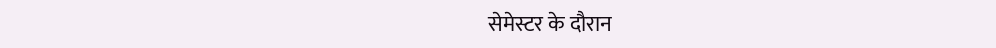सेमेस्टर के दौरान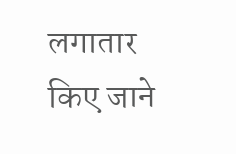लगातार किए जाने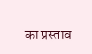का प्रस्ताव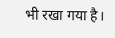भी रखा गया है।